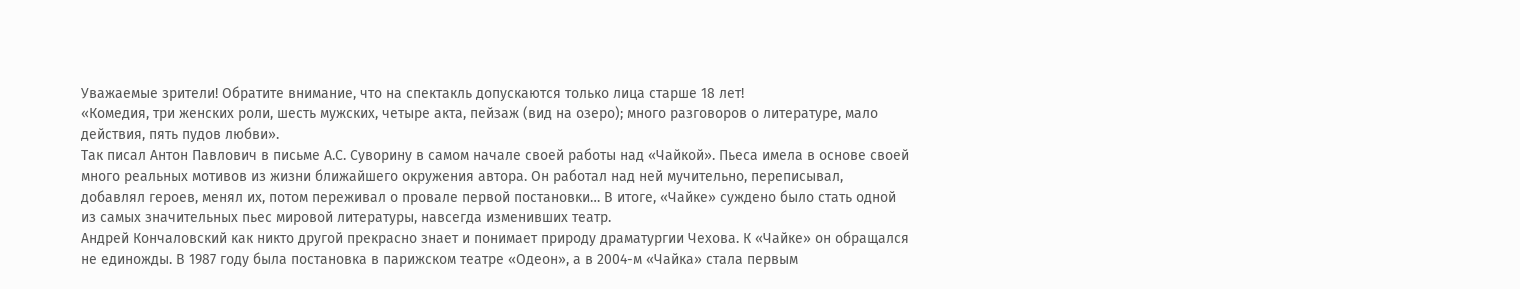Уважаемые зрители! Обратите внимание, что на спектакль допускаются только лица старше 18 лет!
«Комедия, три женских роли, шесть мужских, четыре акта, пейзаж (вид на озеро); много разговоров о литературе, мало действия, пять пудов любви».
Так писал Антон Павлович в письме А.С. Суворину в самом начале своей работы над «Чайкой». Пьеса имела в основе своей много реальных мотивов из жизни ближайшего окружения автора. Он работал над ней мучительно, переписывал, добавлял героев, менял их, потом переживал о провале первой постановки… В итоге, «Чайке» суждено было стать одной из самых значительных пьес мировой литературы, навсегда изменивших театр.
Андрей Кончаловский как никто другой прекрасно знает и понимает природу драматургии Чехова. К «Чайке» он обращался не единожды. В 1987 году была постановка в парижском театре «Одеон», а в 2004-м «Чайка» стала первым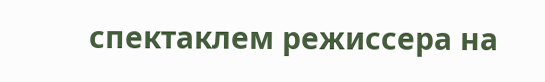спектаклем режиссера на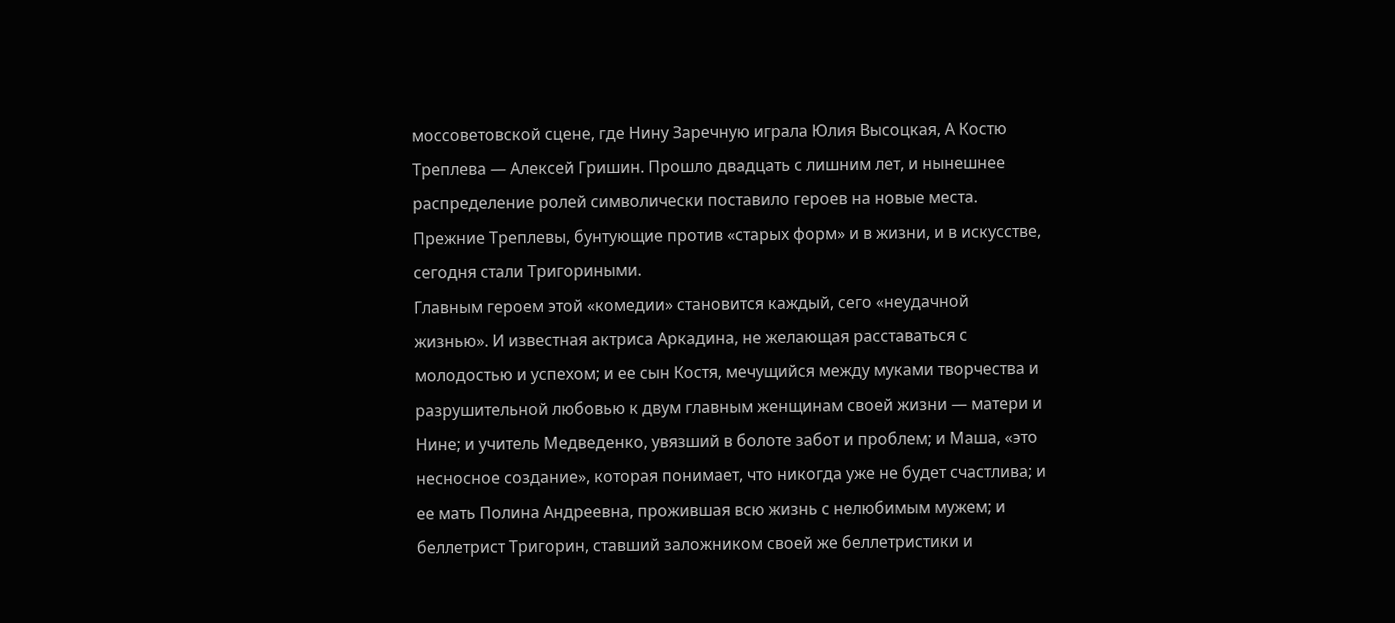моссоветовской сцене, где Нину Заречную играла Юлия Высоцкая, А Костю Треплева — Алексей Гришин. Прошло двадцать с лишним лет, и нынешнее распределение ролей символически поставило героев на новые места. Прежние Треплевы, бунтующие против «старых форм» и в жизни, и в искусстве, сегодня стали Тригориными.
Главным героем этой «комедии» становится каждый, сего «неудачной жизнью». И известная актриса Аркадина, не желающая расставаться с молодостью и успехом; и ее сын Костя, мечущийся между муками творчества и разрушительной любовью к двум главным женщинам своей жизни — матери и Нине; и учитель Медведенко, увязший в болоте забот и проблем; и Маша, «это несносное создание», которая понимает, что никогда уже не будет счастлива; и ее мать Полина Андреевна, прожившая всю жизнь с нелюбимым мужем; и беллетрист Тригорин, ставший заложником своей же беллетристики и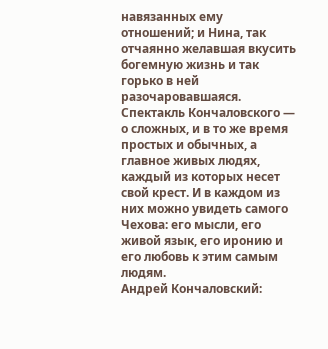навязанных ему отношений; и Нина, так отчаянно желавшая вкусить богемную жизнь и так горько в ней разочаровавшаяся.
Спектакль Кончаловского — о сложных, и в то же время простых и обычных, а главное живых людях, каждый из которых несет свой крест. И в каждом из них можно увидеть самого Чехова: его мысли, его живой язык, его иронию и его любовь к этим самым людям.
Андрей Кончаловский: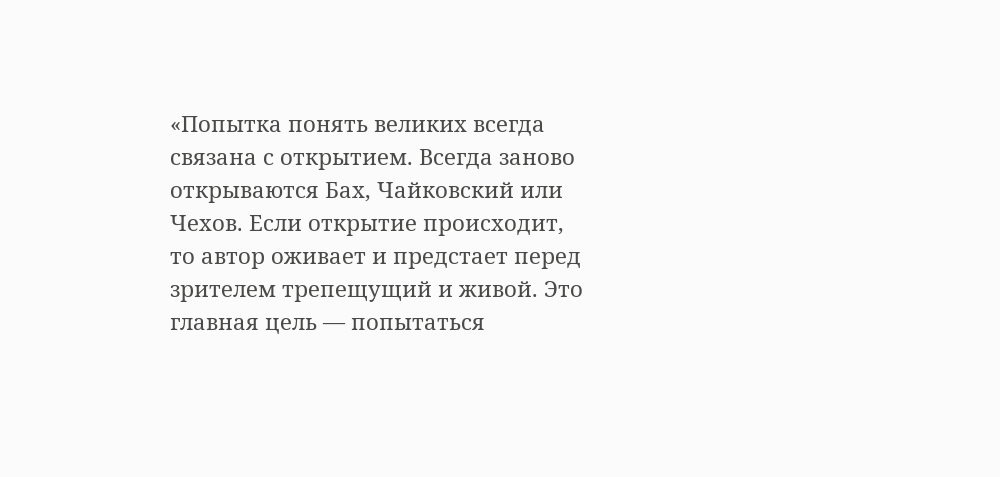«Попытка понять великих всегда связана с открытием. Всегда заново открываются Бах, Чайковский или Чехов. Если открытие происходит, то автор оживает и предстает перед зрителем трепещущий и живой. Это главная цель — попытаться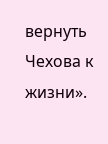вернуть Чехова к жизни».